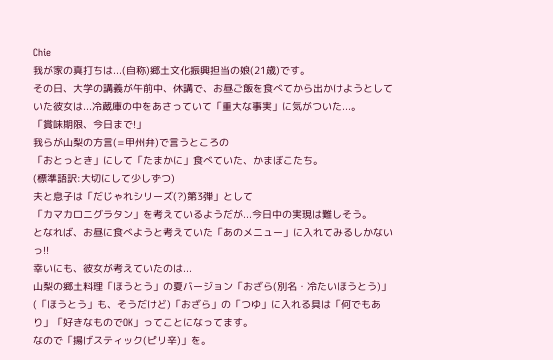Chie
我が家の真打ちは...(自称)郷土文化振興担当の娘(21歳)です。
その日、大学の講義が午前中、休講で、お昼ご飯を食べてから出かけようとしていた彼女は...冷蔵庫の中をあさっていて「重大な事実」に気がついた...。
「賞味期限、今日まで!」
我らが山梨の方言(=甲州弁)で言うところの
「おとっとき」にして「たまかに」食べていた、かまぼこたち。
(標準語訳:大切にして少しずつ)
夫と息子は「だじゃれシリーズ(?)第3弾」として
「カマカロニグラタン」を考えているようだが...今日中の実現は難しそう。
となれば、お昼に食べようと考えていた「あのメニュー」に入れてみるしかないっ!!
幸いにも、彼女が考えていたのは...
山梨の郷土料理「ほうとう」の夏バージョン「おざら(別名・冷たいほうとう)」
(「ほうとう」も、そうだけど)「おざら」の「つゆ」に入れる具は「何でもあり」「好きなものでOK」ってことになってます。
なので「揚げスティック(ピリ辛)」を。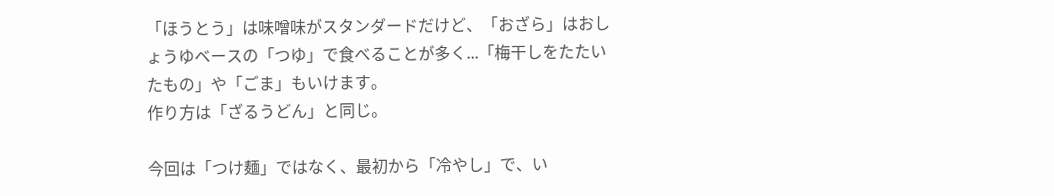「ほうとう」は味噌味がスタンダードだけど、「おざら」はおしょうゆベースの「つゆ」で食べることが多く...「梅干しをたたいたもの」や「ごま」もいけます。
作り方は「ざるうどん」と同じ。

今回は「つけ麺」ではなく、最初から「冷やし」で、い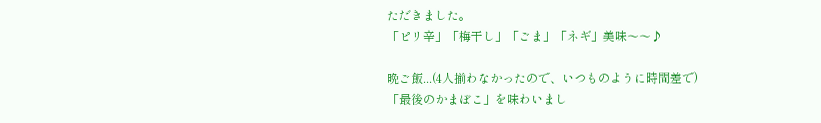ただきました。
「ピリ辛」「梅干し」「ごま」「ネギ」美味〜〜♪

晩ご飯...(4人揃わなかったので、いつものように時間差で)
「最後のかまぼこ」を味わいまし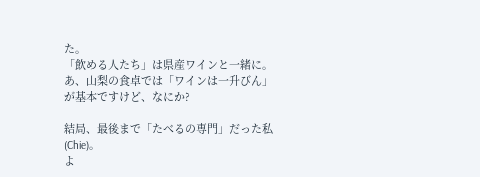た。
「飲める人たち」は県産ワインと一緒に。
あ、山梨の食卓では「ワインは一升びん」が基本ですけど、なにか?

結局、最後まで「たべるの専門」だった私(Chie)。
よ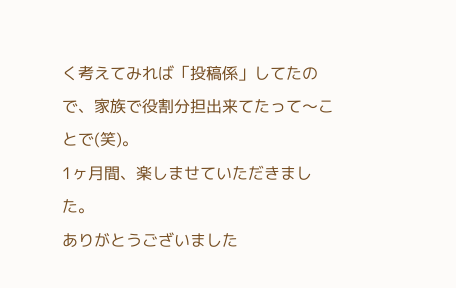く考えてみれば「投稿係」してたので、家族で役割分担出来てたって〜ことで(笑)。
1ヶ月間、楽しませていただきました。
ありがとうございました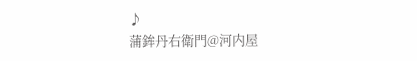♪
蒲鉾丹右衛門@河内屋